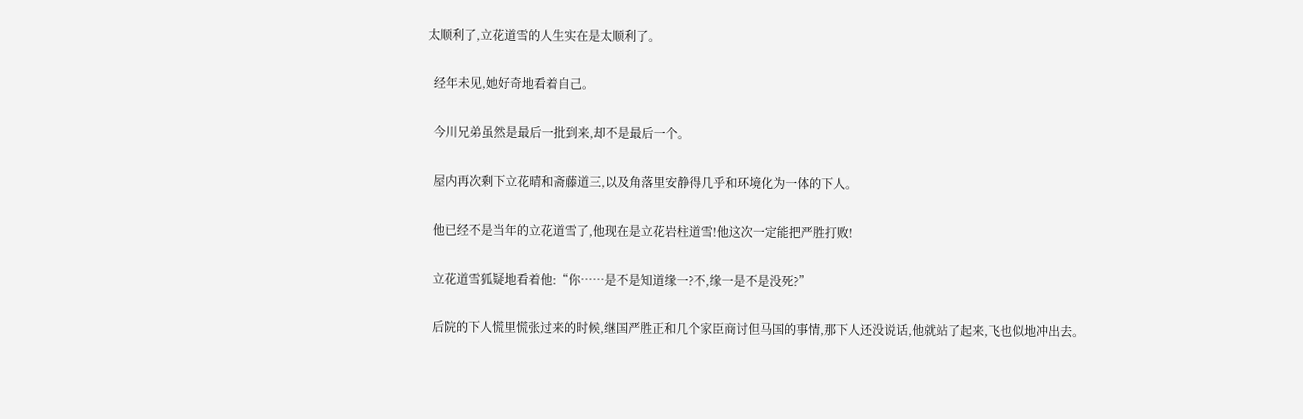太顺利了,立花道雪的人生实在是太顺利了。

  经年未见,她好奇地看着自己。

  今川兄弟虽然是最后一批到来,却不是最后一个。

  屋内再次剩下立花晴和斋藤道三,以及角落里安静得几乎和环境化为一体的下人。

  他已经不是当年的立花道雪了,他现在是立花岩柱道雪!他这次一定能把严胜打败!

  立花道雪狐疑地看着他:“你……是不是知道缘一?不,缘一是不是没死?”

  后院的下人慌里慌张过来的时候,继国严胜正和几个家臣商讨但马国的事情,那下人还没说话,他就站了起来,飞也似地冲出去。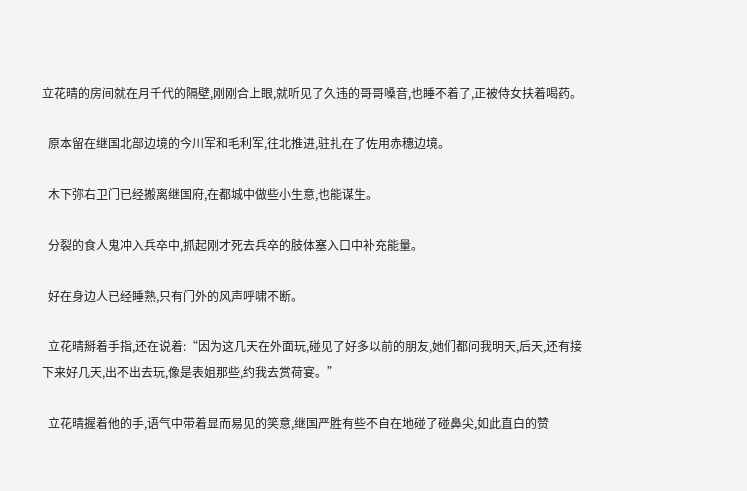立花晴的房间就在月千代的隔壁,刚刚合上眼,就听见了久违的哥哥嗓音,也睡不着了,正被侍女扶着喝药。

  原本留在继国北部边境的今川军和毛利军,往北推进,驻扎在了佐用赤穗边境。

  木下弥右卫门已经搬离继国府,在都城中做些小生意,也能谋生。

  分裂的食人鬼冲入兵卒中,抓起刚才死去兵卒的肢体塞入口中补充能量。

  好在身边人已经睡熟,只有门外的风声呼啸不断。

  立花晴掰着手指,还在说着:“因为这几天在外面玩,碰见了好多以前的朋友,她们都问我明天,后天,还有接下来好几天,出不出去玩,像是表姐那些,约我去赏荷宴。”

  立花晴握着他的手,语气中带着显而易见的笑意,继国严胜有些不自在地碰了碰鼻尖,如此直白的赞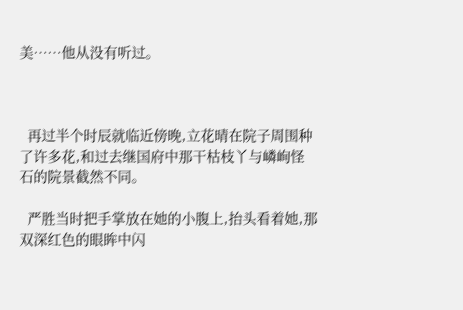美……他从没有听过。



  再过半个时辰就临近傍晚,立花晴在院子周围种了许多花,和过去继国府中那干枯枝丫与嶙峋怪石的院景截然不同。

  严胜当时把手掌放在她的小腹上,抬头看着她,那双深红色的眼眸中闪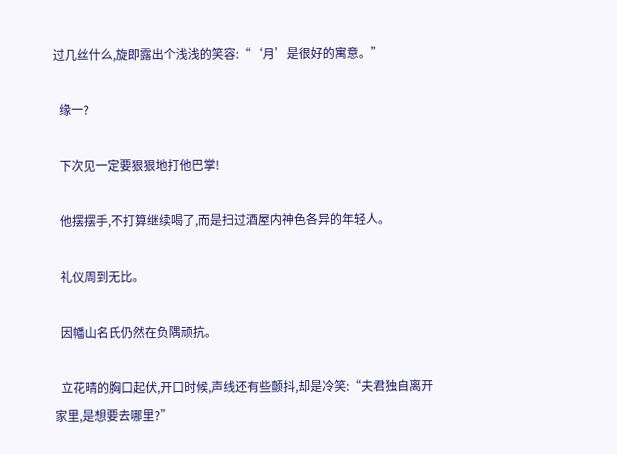过几丝什么,旋即露出个浅浅的笑容:“‘月’是很好的寓意。”

  缘一?

  下次见一定要狠狠地打他巴掌!

  他摆摆手,不打算继续喝了,而是扫过酒屋内神色各异的年轻人。

  礼仪周到无比。

  因幡山名氏仍然在负隅顽抗。

  立花晴的胸口起伏,开口时候,声线还有些颤抖,却是冷笑:“夫君独自离开家里,是想要去哪里?”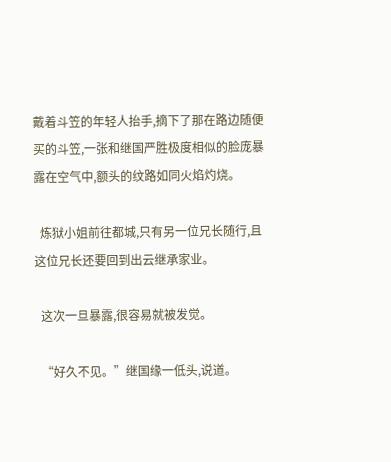戴着斗笠的年轻人抬手,摘下了那在路边随便买的斗笠,一张和继国严胜极度相似的脸庞暴露在空气中,额头的纹路如同火焰灼烧。

  炼狱小姐前往都城,只有另一位兄长随行,且这位兄长还要回到出云继承家业。

  这次一旦暴露,很容易就被发觉。

  “好久不见。”继国缘一低头,说道。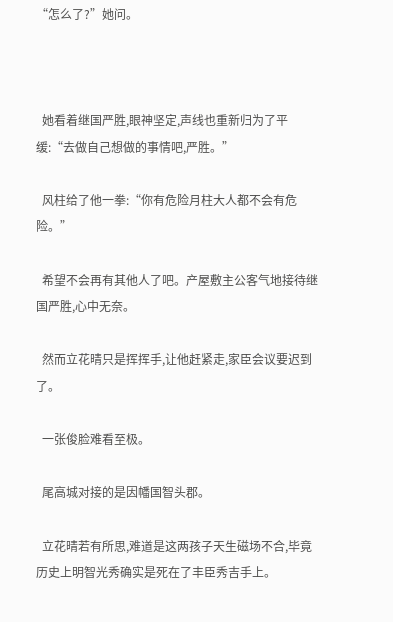“怎么了?”她问。



  她看着继国严胜,眼神坚定,声线也重新归为了平缓:“去做自己想做的事情吧,严胜。”

  风柱给了他一拳:“你有危险月柱大人都不会有危险。”

  希望不会再有其他人了吧。产屋敷主公客气地接待继国严胜,心中无奈。

  然而立花晴只是挥挥手,让他赶紧走,家臣会议要迟到了。

  一张俊脸难看至极。

  尾高城对接的是因幡国智头郡。

  立花晴若有所思,难道是这两孩子天生磁场不合,毕竟历史上明智光秀确实是死在了丰臣秀吉手上。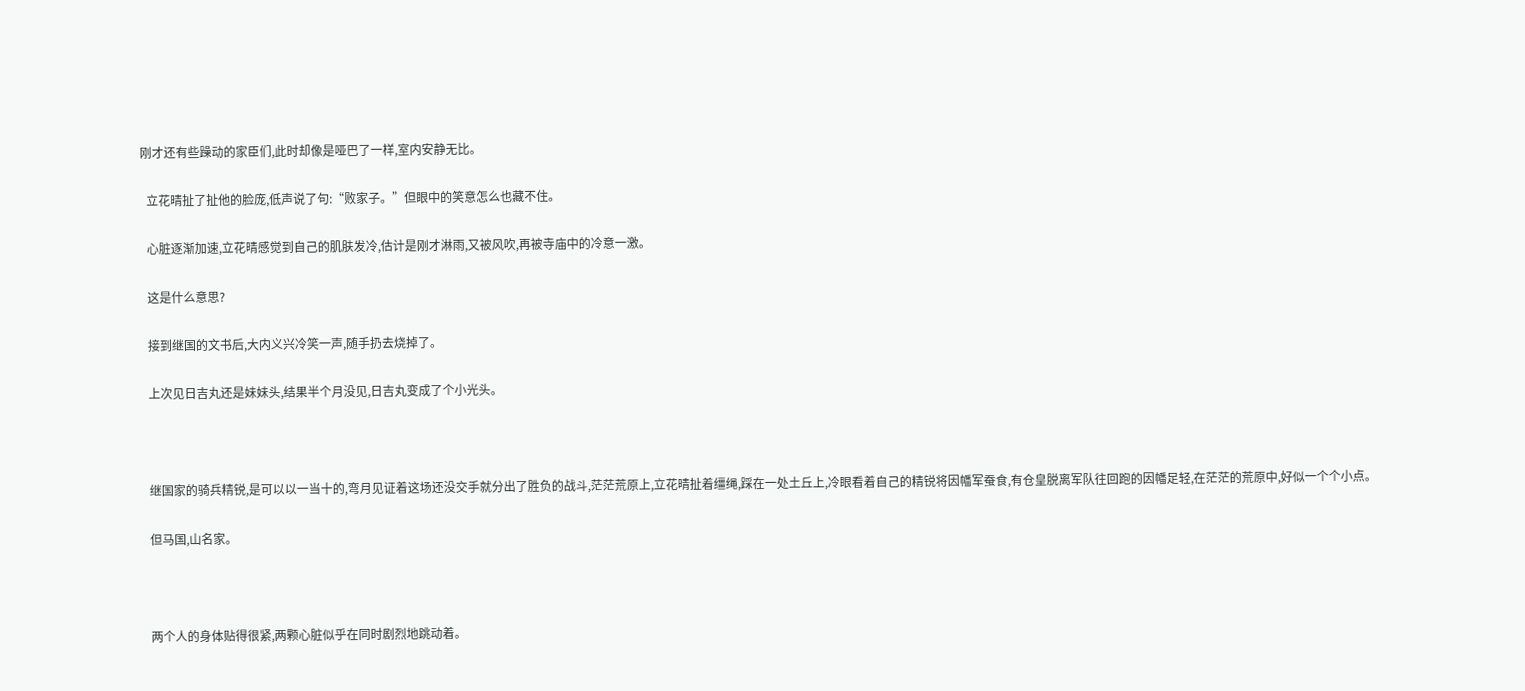刚才还有些躁动的家臣们,此时却像是哑巴了一样,室内安静无比。

  立花晴扯了扯他的脸庞,低声说了句:“败家子。”但眼中的笑意怎么也藏不住。

  心脏逐渐加速,立花晴感觉到自己的肌肤发冷,估计是刚才淋雨,又被风吹,再被寺庙中的冷意一激。

  这是什么意思?

  接到继国的文书后,大内义兴冷笑一声,随手扔去烧掉了。

  上次见日吉丸还是妹妹头,结果半个月没见,日吉丸变成了个小光头。



  继国家的骑兵精锐,是可以以一当十的,弯月见证着这场还没交手就分出了胜负的战斗,茫茫荒原上,立花晴扯着缰绳,踩在一处土丘上,冷眼看着自己的精锐将因幡军蚕食,有仓皇脱离军队往回跑的因幡足轻,在茫茫的荒原中,好似一个个小点。

  但马国,山名家。



  两个人的身体贴得很紧,两颗心脏似乎在同时剧烈地跳动着。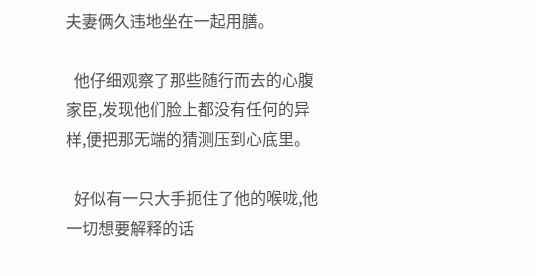夫妻俩久违地坐在一起用膳。

  他仔细观察了那些随行而去的心腹家臣,发现他们脸上都没有任何的异样,便把那无端的猜测压到心底里。

  好似有一只大手扼住了他的喉咙,他一切想要解释的话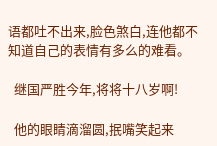语都吐不出来,脸色煞白,连他都不知道自己的表情有多么的难看。

  继国严胜今年,将将十八岁啊!

  他的眼睛滴溜圆,抿嘴笑起来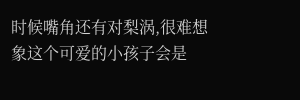时候嘴角还有对梨涡,很难想象这个可爱的小孩子会是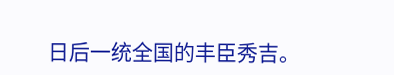日后一统全国的丰臣秀吉。